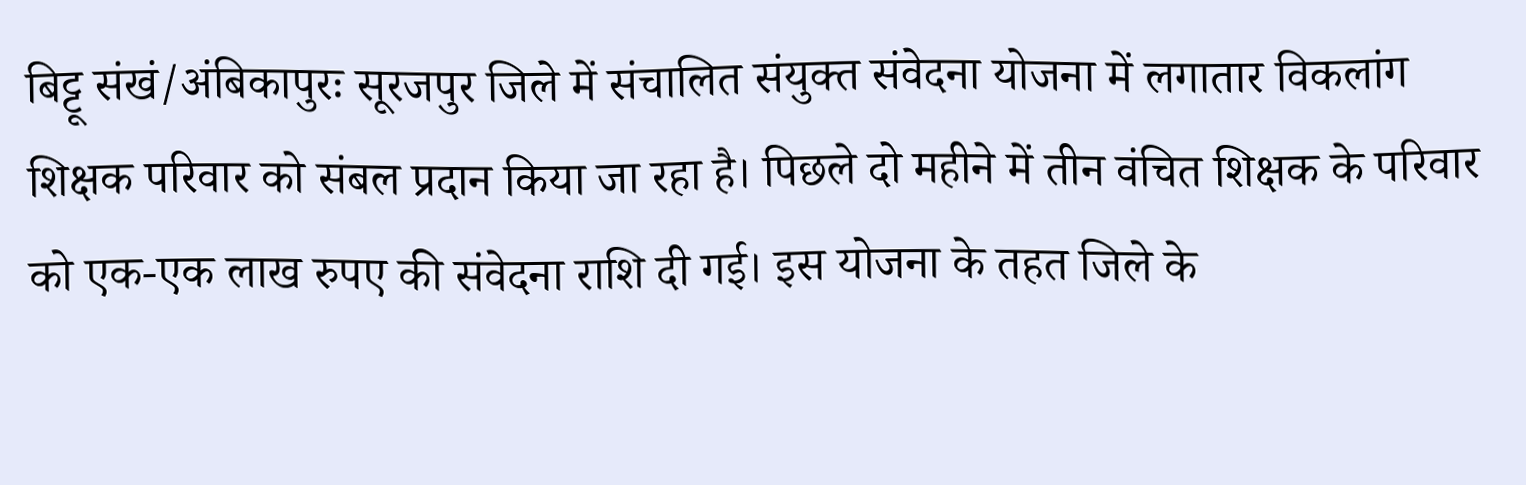बिट्टू संखं/अंबिकापुरः सूरजपुर जिले में संचालित संयुक्त संवेदना योजना में लगातार विकलांग शिक्षक परिवार को संबल प्रदान किया जा रहा है। पिछले दो महीने में तीन वंचित शिक्षक के परिवार को एक-एक लाख रुपए की संवेदना राशि दी गई। इस योजना के तहत जिले के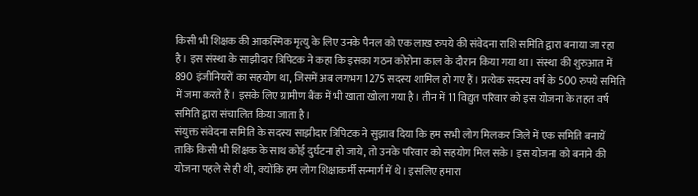किसी भी शिक्षक की आकस्मिक मृत्यु के लिए उनके पैनल को एक लाख रुपये की संवेदना राशि समिति द्वारा बनाया जा रहा है। इस संस्था के साझीदार त्रिपिटक ने कहा कि इसका गठन कोरोना काल के दौरान किया गया था। संस्था की शुरुआत में 890 इंजीनियरों का सहयोग था, जिसमें अब लगभग 1275 सदस्य शामिल हो गए हैं। प्रत्येक सदस्य वर्ष के 500 रुपये समिति में जमा करते हैं। इसके लिए ग्रामीण बैंक में भी खाता खोला गया है। तीन में 11 विद्युत परिवार को इस योजना के तहत वर्ष समिति द्वारा संचालित किया जाता है।
संयुक्त संवेदना समिति के सदस्य साझीदार त्रिपिटक ने सुझाव दिया कि हम सभी लोग मिलकर जिले में एक समिति बनायें ताकि किसी भी शिक्षक के साथ कोई दुर्घटना हो जाये, तो उनके परिवार को सहयोग मिल सके। इस योजना को बनाने की योजना पहले से ही थी, क्योंकि हम लोग शिक्षाकर्मी सन्मार्ग में थे। इसलिए हमारा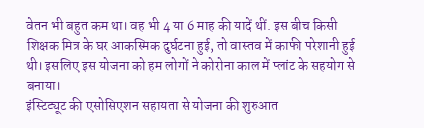वेतन भी बहुत कम था। वह भी 4 या 6 माह की यादें थीं. इस बीच किसी शिक्षक मित्र के घर आकस्मिक दुर्घटना हुई, तो वास्तव में काफी परेशानी हुई थी। इसलिए इस योजना को हम लोगों ने कोरोना काल में प्लांट के सहयोग से बनाया।
इंस्टिट्यूट की एसोसिएशन सहायता से योजना की शुरुआत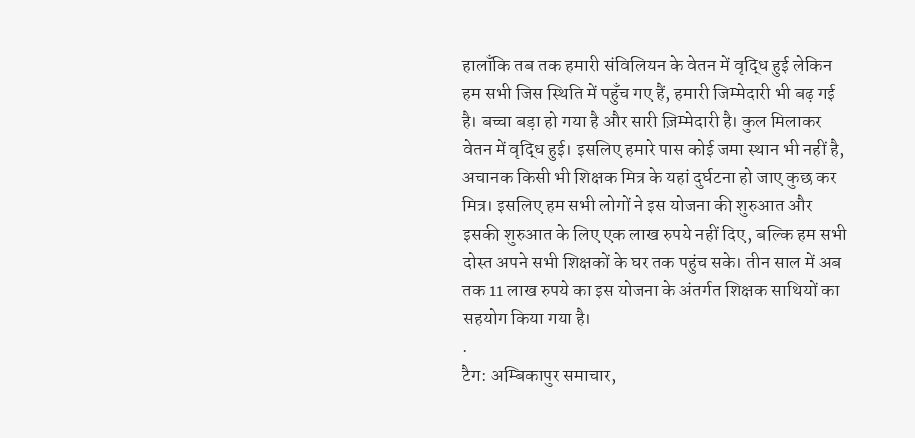हालाँकि तब तक हमारी संविलियन के वेतन में वृद्धि हुई लेकिन हम सभी जिस स्थिति में पहुँच गए हैं, हमारी जिम्मेदारी भी बढ़ गई है। बच्चा बड़ा हो गया है और सारी ज़िम्मेदारी है। कुल मिलाकर वेतन में वृद्धि हुई। इसलिए हमारे पास कोई जमा स्थान भी नहीं है, अचानक किसी भी शिक्षक मित्र के यहां दुर्घटना हो जाए कुछ कर मित्र। इसलिए हम सभी लोगों ने इस योजना की शुरुआत और इसकी शुरुआत के लिए एक लाख रुपये नहीं दिए, बल्कि हम सभी दोस्त अपने सभी शिक्षकों के घर तक पहुंच सके। तीन साल में अब तक 11 लाख रुपये का इस योजना के अंतर्गत शिक्षक साथियों का सहयोग किया गया है।
.
टैग: अम्बिकापुर समाचार,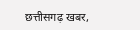छत्तीसगढ़ खबर,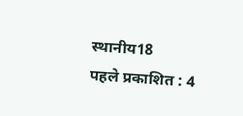स्थानीय18
पहले प्रकाशित : 4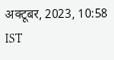अक्टूबर, 2023, 10:58 IST